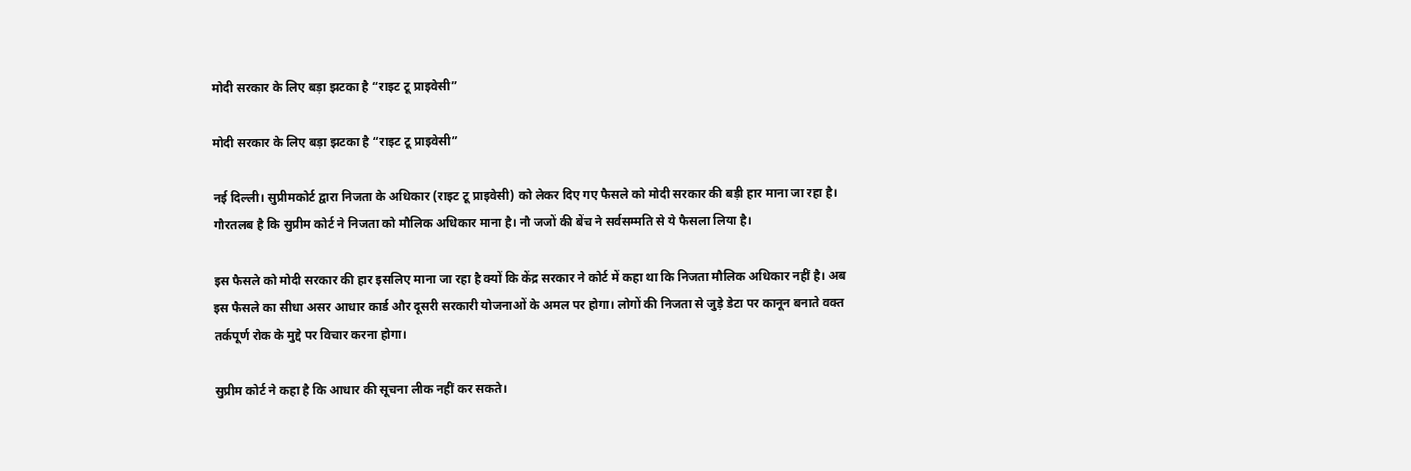मोदी सरकार के लिए बड़ा झटका है “राइट टू प्राइवेसी”

मोदी सरकार के लिए बड़ा झटका है “राइट टू प्राइवेसी”

नई दिल्ली। सुप्रीमकोर्ट द्वारा निजता के अधिकार (राइट टू प्राइवेसी) को लेकर दिए गए फैसले को मोदी सरकार की बड़ी हार माना जा रहा है। गौरतलब है कि सुप्रीम कोर्ट ने निजता को मौलिक अधिकार माना है। नौ जजों की बेंच ने सर्वसम्मति से ये फैसला लिया है।

इस फैसले को मोदी सरकार की हार इसलिए माना जा रहा है क्यों कि केंद्र सरकार ने कोर्ट में कहा था कि निजता मौलिक अधिकार नहीं है। अब इस फैसले का सीधा असर आधार कार्ड और दूसरी सरकारी योजनाओं के अमल पर होगा। लोगों की निजता से जुड़े डेटा पर कानून बनाते वक्त तर्कपूर्ण रोक के मुद्दे पर विचार करना होगा।

सुप्रीम कोर्ट ने कहा है कि आधार की सूचना लीक नहीं कर सकते।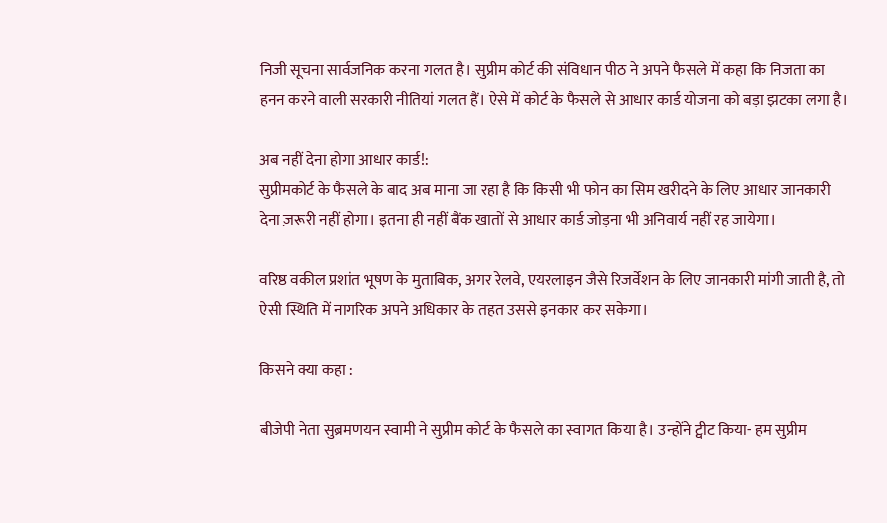निजी सूचना सार्वजनिक करना गलत है। सुप्रीम कोर्ट की संविधान पीठ ने अपने फैसले में कहा कि निजता का हनन करने वाली सरकारी नीतियां गलत हैं। ऐसे में कोर्ट के फैसले से आधार कार्ड योजना को बड़ा झटका लगा है।

अब नहीं देना होगा आधार कार्ड!:
सुप्रीमकोर्ट के फैसले के बाद अब माना जा रहा है कि किसी भी फोन का सिम खरीदने के लिए आधार जानकारी देना ज़रूरी नहीं होगा। इतना ही नहीं बैंक खातों से आधार कार्ड जोड़ना भी अनिवार्य नहीं रह जायेगा।

वरिष्ठ वकील प्रशांत भूषण के मुताबिक, अगर रेलवे, एयरलाइन जैसे रिजर्वेशन के लिए जानकारी मांगी जाती है, तो ऐसी स्थिति में नागरिक अपने अधिकार के तहत उससे इनकार कर सकेगा।

किसने क्या कहा :

बीजेपी नेता सुब्रमणयन स्वामी ने सुप्रीम कोर्ट के फैसले का स्वागत किया है। उन्होंने ट्वीट किया- हम सुप्रीम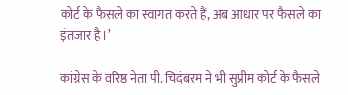कोर्ट के फैसले का स्वागत करते हैं, अब आधार पर फैसले का इंतजार है।’

कांग्रेस के वरिष्ठ नेता पी. चिदंबरम ने भी सुप्रीम कोर्ट के फैसले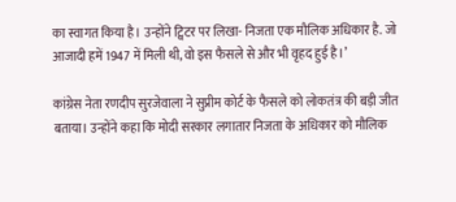का स्वागत किया है। उन्होंने ट्विटर पर लिखा- निजता एक मौलिक अधिकार है. जो आजादी हमें 1947 में मिली थी, वो इस फैसले से और भी वृहद हुई है।’

कांग्रेस नेता रणदीप सुरजेवाला ने सुप्रीम कोर्ट के फैसले को लोकतंत्र की बड़ी जीत बताया। उन्होंने कहा कि मोदी सरकार लगातार निजता के अधिकार को मौलिक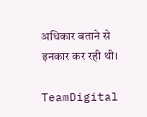अधिकार बताने से इनकार कर रही थी।

TeamDigital